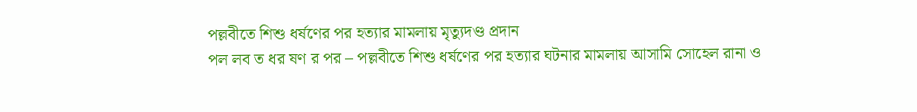পল্লবীতে শিশু ধর্ষণের পর হত্যার মামলায় মৃত্যুদণ্ড প্রদান
পল লব ত ধর ষণ র পর – পল্লবীতে শিশু ধর্ষণের পর হত্যার ঘটনার মামলায় আসামি সোহেল রানা ও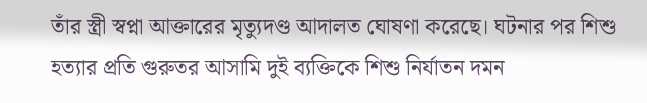তাঁর স্ত্রী স্বপ্না আক্তারের মৃত্যুদণ্ড আদালত ঘোষণা করেছে। ঘটনার পর শিশু হত্যার প্রতি গুরুতর আসামি দুই ব্যক্তিকে শিশু নির্যাতন দমন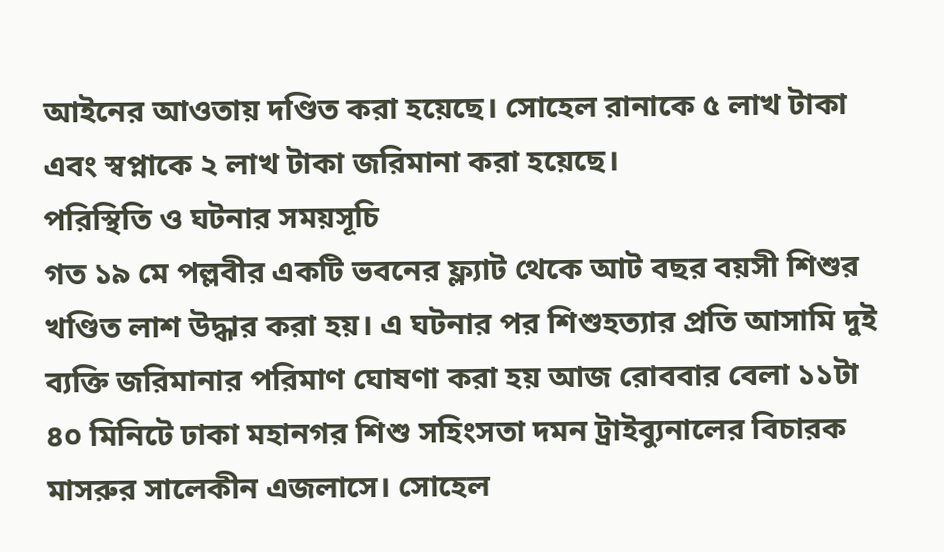আইনের আওতায় দণ্ডিত করা হয়েছে। সোহেল রানাকে ৫ লাখ টাকা এবং স্বপ্নাকে ২ লাখ টাকা জরিমানা করা হয়েছে।
পরিস্থিতি ও ঘটনার সময়সূচি
গত ১৯ মে পল্লবীর একটি ভবনের ফ্ল্যাট থেকে আট বছর বয়সী শিশুর খণ্ডিত লাশ উদ্ধার করা হয়। এ ঘটনার পর শিশুহত্যার প্রতি আসামি দুই ব্যক্তি জরিমানার পরিমাণ ঘোষণা করা হয় আজ রোববার বেলা ১১টা ৪০ মিনিটে ঢাকা মহানগর শিশু সহিংসতা দমন ট্রাইব্যুনালের বিচারক মাসরুর সালেকীন এজলাসে। সোহেল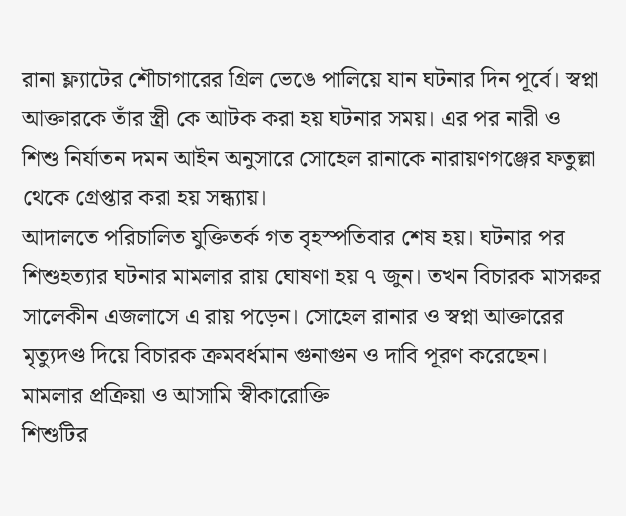রানা ফ্ল্যাটের শৌচাগারের গ্রিল ভেঙে পালিয়ে যান ঘটনার দিন পূর্বে। স্বপ্না আক্তারকে তাঁর স্ত্রী কে আটক করা হয় ঘটনার সময়। এর পর নারী ও শিশু নির্যাতন দমন আইন অনুসারে সোহেল রানাকে নারায়ণগঞ্জের ফতুল্লা থেকে গ্রেপ্তার করা হয় সন্ধ্যায়।
আদালতে পরিচালিত যুক্তিতর্ক গত বৃহস্পতিবার শেষ হয়। ঘটনার পর শিশুহত্যার ঘটনার মামলার রায় ঘোষণা হয় ৭ জুন। তখন বিচারক মাসরুর সালেকীন এজলাসে এ রায় পড়েন। সোহেল রানার ও স্বপ্না আক্তারের মৃত্যুদণ্ড দিয়ে বিচারক ক্রমবর্ধমান গুনাগুন ও দাবি পূরণ করেছেন।
মামলার প্রক্রিয়া ও আসামি স্বীকারোক্তি
শিশুটির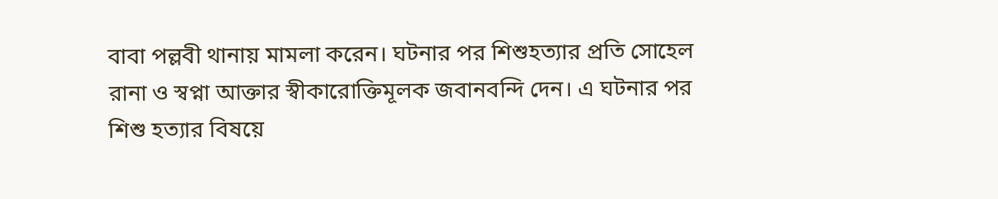বাবা পল্লবী থানায় মামলা করেন। ঘটনার পর শিশুহত্যার প্রতি সোহেল রানা ও স্বপ্না আক্তার স্বীকারোক্তিমূলক জবানবন্দি দেন। এ ঘটনার পর শিশু হত্যার বিষয়ে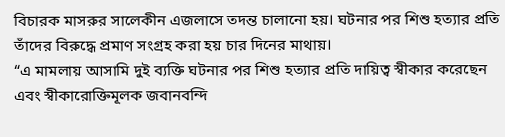বিচারক মাসরুর সালেকীন এজলাসে তদন্ত চালানো হয়। ঘটনার পর শিশু হত্যার প্রতি তাঁদের বিরুদ্ধে প্রমাণ সংগ্রহ করা হয় চার দিনের মাথায়।
“এ মামলায় আসামি দুই ব্যক্তি ঘটনার পর শিশু হত্যার প্রতি দায়িত্ব স্বীকার করেছেন এবং স্বীকারোক্তিমূলক জবানবন্দি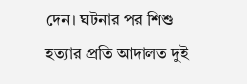দেন। ঘটনার পর শিশু হত্যার প্রতি আদালত দুই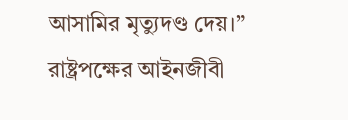আসামির মৃত্যুদণ্ড দেয়।”
রাষ্ট্রপক্ষের আইনজীবী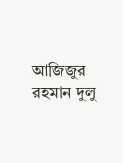আজিজুর রহমান দুলু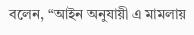বলেন, “আইন অনুযায়ী এ মামলায়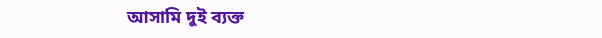আসামি দুই ব্যক্ত